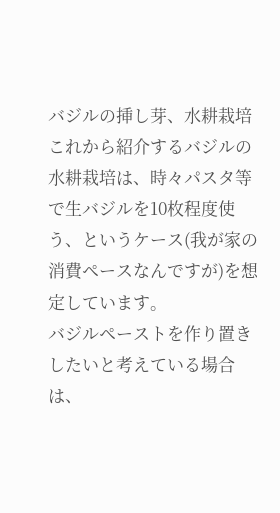バジルの挿し芽、水耕栽培
これから紹介するバジルの水耕栽培は、時々パスタ等で生バジルを10枚程度使う、というケース(我が家の消費ペースなんですが)を想定しています。
バジルペーストを作り置きしたいと考えている場合は、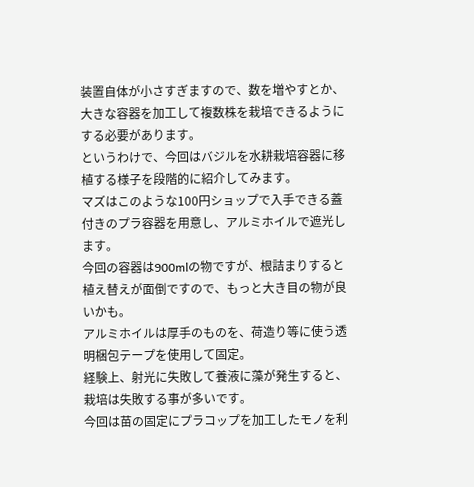装置自体が小さすぎますので、数を増やすとか、大きな容器を加工して複数株を栽培できるようにする必要があります。
というわけで、今回はバジルを水耕栽培容器に移植する様子を段階的に紹介してみます。
マズはこのような100円ショップで入手できる蓋付きのプラ容器を用意し、アルミホイルで遮光します。
今回の容器は900mlの物ですが、根詰まりすると植え替えが面倒ですので、もっと大き目の物が良いかも。
アルミホイルは厚手のものを、荷造り等に使う透明梱包テープを使用して固定。
経験上、射光に失敗して養液に藻が発生すると、栽培は失敗する事が多いです。
今回は苗の固定にプラコップを加工したモノを利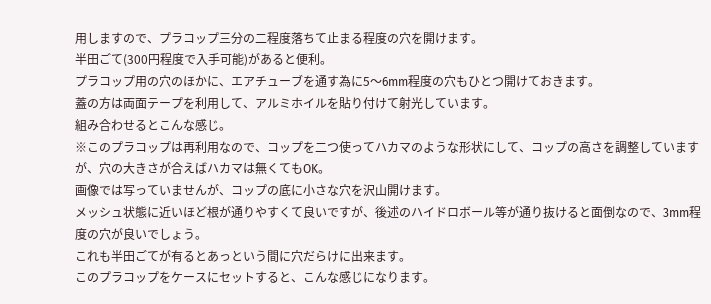用しますので、プラコップ三分の二程度落ちて止まる程度の穴を開けます。
半田ごて(300円程度で入手可能)があると便利。
プラコップ用の穴のほかに、エアチューブを通す為に5〜6mm程度の穴もひとつ開けておきます。
蓋の方は両面テープを利用して、アルミホイルを貼り付けて射光しています。
組み合わせるとこんな感じ。
※このプラコップは再利用なので、コップを二つ使ってハカマのような形状にして、コップの高さを調整していますが、穴の大きさが合えばハカマは無くてもOK。
画像では写っていませんが、コップの底に小さな穴を沢山開けます。
メッシュ状態に近いほど根が通りやすくて良いですが、後述のハイドロボール等が通り抜けると面倒なので、3mm程度の穴が良いでしょう。
これも半田ごてが有るとあっという間に穴だらけに出来ます。
このプラコップをケースにセットすると、こんな感じになります。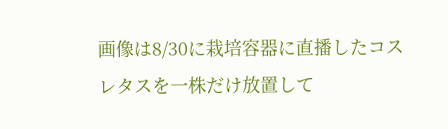画像は8/30に栽培容器に直播したコスレタスを一株だけ放置して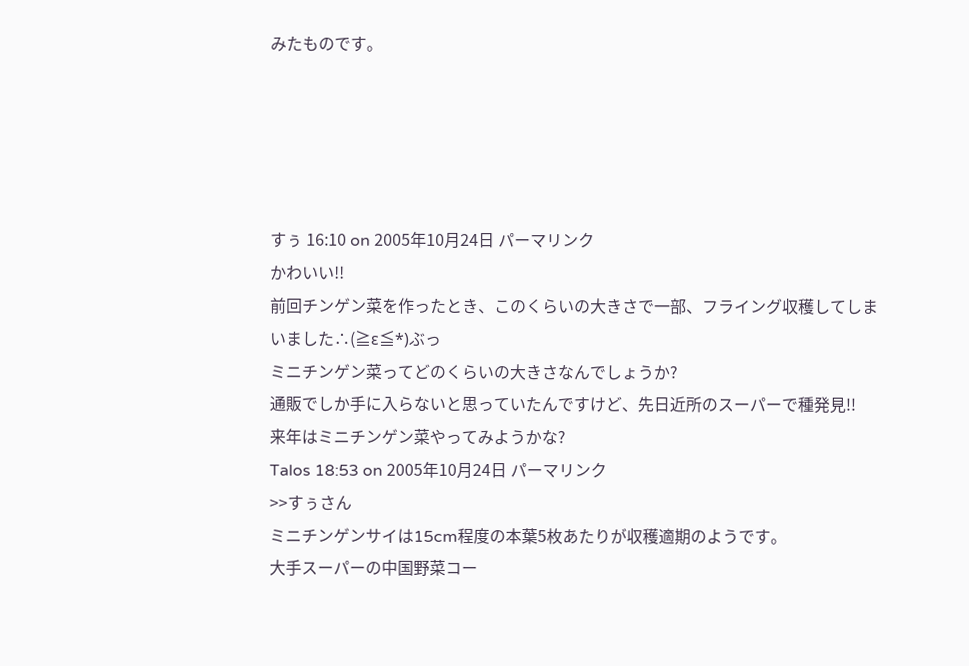みたものです。





すぅ 16:10 on 2005年10月24日 パーマリンク
かわいい!!
前回チンゲン菜を作ったとき、このくらいの大きさで一部、フライング収穫してしまいました∴(≧ε≦*)ぶっ
ミニチンゲン菜ってどのくらいの大きさなんでしょうか?
通販でしか手に入らないと思っていたんですけど、先日近所のスーパーで種発見!!
来年はミニチンゲン菜やってみようかな?
Talos 18:53 on 2005年10月24日 パーマリンク
>>すぅさん
ミニチンゲンサイは15cm程度の本葉5枚あたりが収穫適期のようです。
大手スーパーの中国野菜コー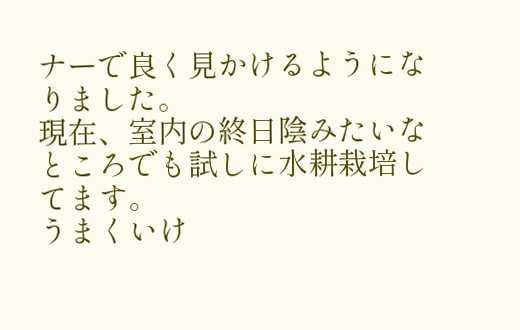ナーで良く見かけるようになりました。
現在、室内の終日陰みたいなところでも試しに水耕栽培してます。
うまくいけ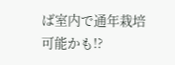ば室内で通年栽培可能かも!?